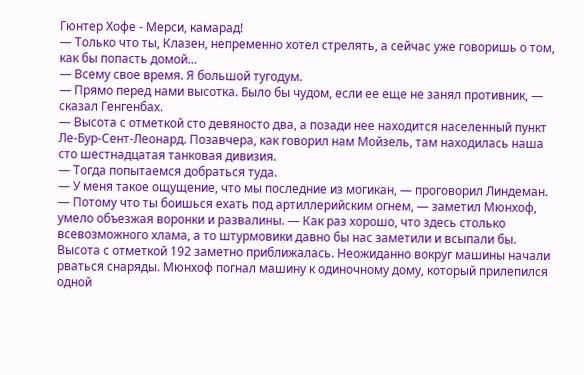Гюнтер Хофе - Мерси, камарад!
— Только что ты, Клазен, непременно хотел стрелять, а сейчас уже говоришь о том, как бы попасть домой…
— Всему свое время. Я большой тугодум.
— Прямо перед нами высотка. Было бы чудом, если ее еще не занял противник, — сказал Генгенбах.
— Высота с отметкой сто девяносто два, а позади нее находится населенный пункт Ле-Бур-Сент-Леонард. Позавчера, как говорил нам Мойзель, там находилась наша сто шестнадцатая танковая дивизия.
— Тогда попытаемся добраться туда.
— У меня такое ощущение, что мы последние из могикан, — проговорил Линдеман.
— Потому что ты боишься ехать под артиллерийским огнем, — заметил Мюнхоф, умело объезжая воронки и развалины. — Как раз хорошо, что здесь столько всевозможного хлама, а то штурмовики давно бы нас заметили и всыпали бы.
Высота с отметкой 192 заметно приближалась. Неожиданно вокруг машины начали рваться снаряды. Мюнхоф погнал машину к одиночному дому, который прилепился одной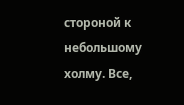стороной к небольшому холму. Все,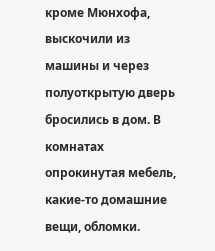кроме Мюнхофа, выскочили из машины и через полуоткрытую дверь бросились в дом. В комнатах опрокинутая мебель, какие-то домашние вещи, обломки.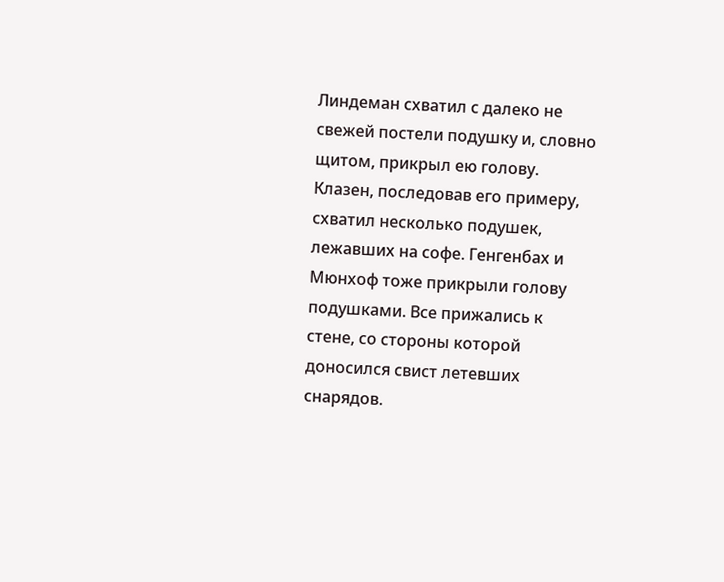Линдеман схватил с далеко не свежей постели подушку и, словно щитом, прикрыл ею голову. Клазен, последовав его примеру, схватил несколько подушек, лежавших на софе. Генгенбах и Мюнхоф тоже прикрыли голову подушками. Все прижались к стене, со стороны которой доносился свист летевших снарядов.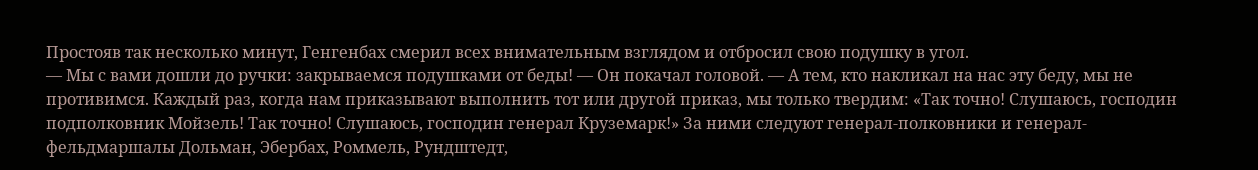Простояв так несколько минут, Генгенбах смерил всех внимательным взглядом и отбросил свою подушку в угол.
— Мы с вами дошли до ручки: закрываемся подушками от беды! — Он покачал головой. — А тем, кто накликал на нас эту беду, мы не противимся. Каждый раз, когда нам приказывают выполнить тот или другой приказ, мы только твердим: «Так точно! Слушаюсь, господин подполковник Мойзель! Так точно! Слушаюсь, господин генерал Круземарк!» За ними следуют генерал-полковники и генерал-фельдмаршалы Дольман, Эбербах, Роммель, Рундштедт,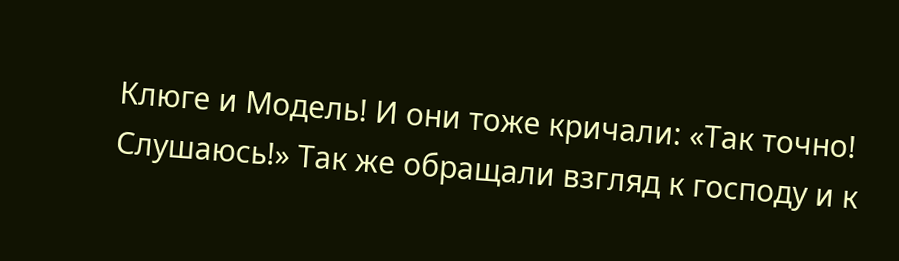Клюге и Модель! И они тоже кричали: «Так точно! Слушаюсь!» Так же обращали взгляд к господу и к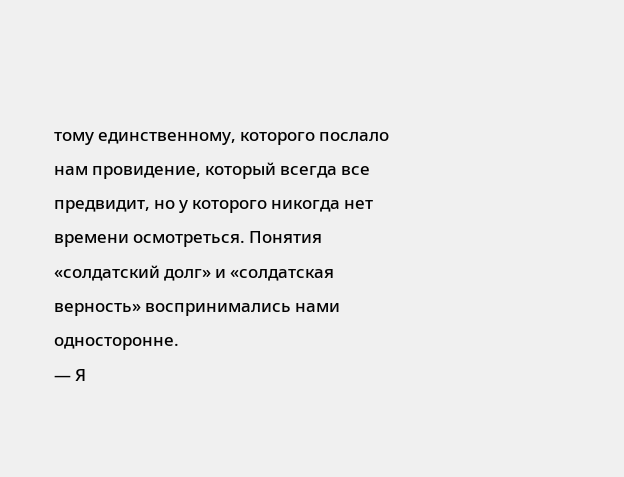тому единственному, которого послало нам провидение, который всегда все предвидит, но у которого никогда нет времени осмотреться. Понятия «солдатский долг» и «солдатская верность» воспринимались нами односторонне.
— Я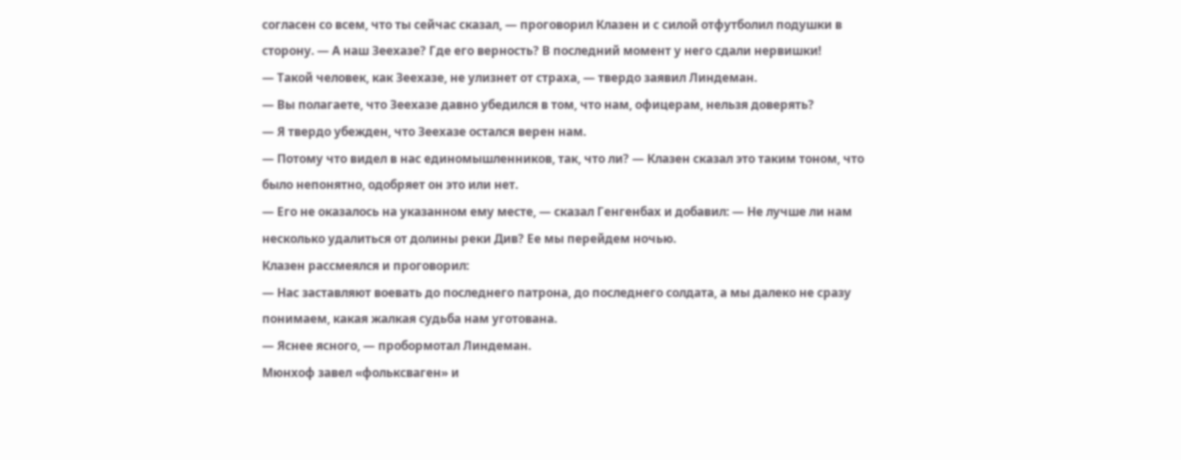согласен со всем, что ты сейчас сказал, — проговорил Клазен и с силой отфутболил подушки в сторону. — А наш Зеехазе? Где его верность? В последний момент у него сдали нервишки!
— Такой человек, как Зеехазе, не улизнет от страха, — твердо заявил Линдеман.
— Вы полагаете, что Зеехазе давно убедился в том, что нам, офицерам, нельзя доверять?
— Я твердо убежден, что Зеехазе остался верен нам.
— Потому что видел в нас единомышленников, так, что ли? — Клазен сказал это таким тоном, что было непонятно, одобряет он это или нет.
— Его не оказалось на указанном ему месте, — сказал Генгенбах и добавил: — Не лучше ли нам несколько удалиться от долины реки Див? Ее мы перейдем ночью.
Клазен рассмеялся и проговорил:
— Нас заставляют воевать до последнего патрона, до последнего солдата, а мы далеко не сразу понимаем, какая жалкая судьба нам уготована.
— Яснее ясного, — пробормотал Линдеман.
Мюнхоф завел «фольксваген» и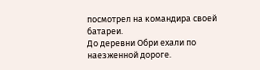посмотрел на командира своей батареи.
До деревни Обри ехали по наезженной дороге.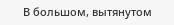В большом, вытянутом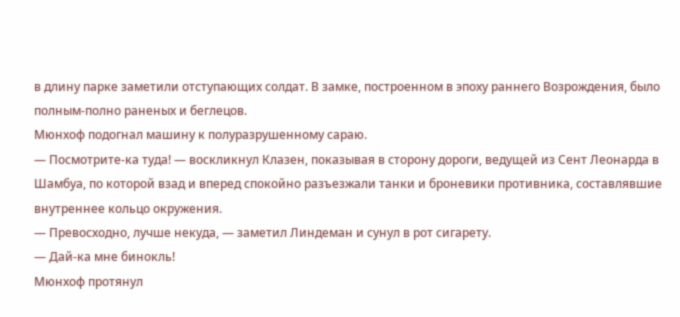в длину парке заметили отступающих солдат. В замке, построенном в эпоху раннего Возрождения, было полным-полно раненых и беглецов.
Мюнхоф подогнал машину к полуразрушенному сараю.
— Посмотрите-ка туда! — воскликнул Клазен, показывая в сторону дороги, ведущей из Сент Леонарда в Шамбуа, по которой взад и вперед спокойно разъезжали танки и броневики противника, составлявшие внутреннее кольцо окружения.
— Превосходно, лучше некуда, — заметил Линдеман и сунул в рот сигарету.
— Дай-ка мне бинокль!
Мюнхоф протянул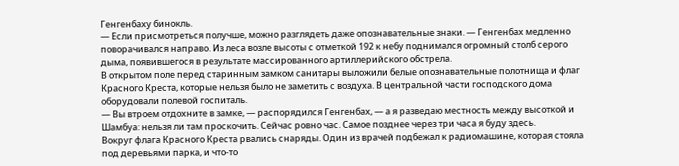Генгенбаху бинокль.
— Если присмотреться получше, можно разглядеть даже опознавательные знаки. — Генгенбах медленно поворачивался направо. Из леса возле высоты с отметкой 192 к небу поднимался огромный столб серого дыма, появившегося в результате массированного артиллерийского обстрела.
В открытом поле перед старинным замком санитары выложили белые опознавательные полотнища и флаг Красного Креста, которые нельзя было не заметить с воздуха. В центральной части господского дома оборудовали полевой госпиталь.
— Вы втроем отдохните в замке, — распорядился Генгенбах, — а я разведаю местность между высоткой и Шамбуа: нельзя ли там проскочить. Сейчас ровно час. Самое позднее через три часа я буду здесь.
Вокруг флага Красного Креста рвались снаряды. Один из врачей подбежал к радиомашине, которая стояла под деревьями парка, и что-то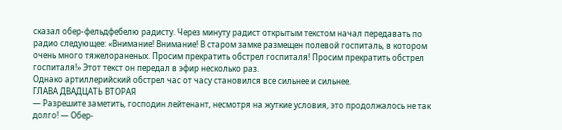сказал обер-фельдфебелю радисту. Через минуту радист открытым текстом начал передавать по радио следующее: «Внимание! Внимание! В старом замке размещен полевой госпиталь, в котором очень много тяжелораненых. Просим прекратить обстрел госпиталя! Просим прекратить обстрел госпиталя!» Этот текст он передал в эфир несколько раз.
Однако артиллерийский обстрел час от часу становился все сильнее и сильнее.
ГЛАВА ДВАДЦАТЬ ВТОРАЯ
— Разрешите заметить, господин лейтенант, несмотря на жуткие условия, это продолжалось не так долго! — Обер-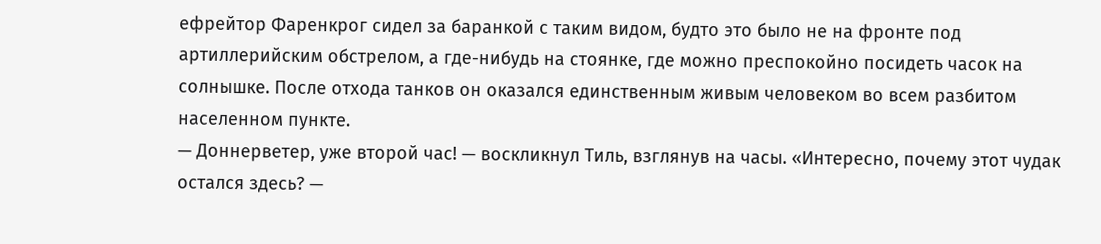ефрейтор Фаренкрог сидел за баранкой с таким видом, будто это было не на фронте под артиллерийским обстрелом, а где-нибудь на стоянке, где можно преспокойно посидеть часок на солнышке. После отхода танков он оказался единственным живым человеком во всем разбитом населенном пункте.
— Доннерветер, уже второй час! — воскликнул Тиль, взглянув на часы. «Интересно, почему этот чудак остался здесь? —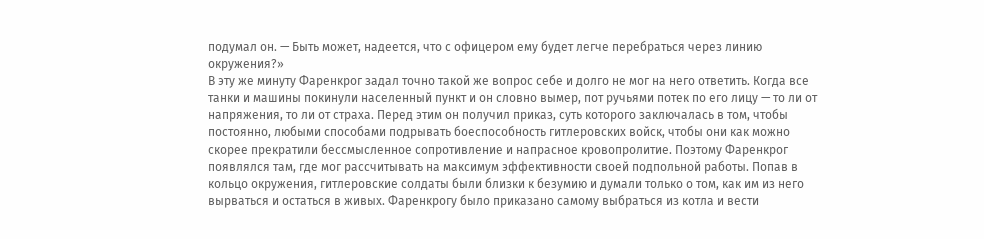подумал он. — Быть может, надеется, что с офицером ему будет легче перебраться через линию окружения?»
В эту же минуту Фаренкрог задал точно такой же вопрос себе и долго не мог на него ответить. Когда все танки и машины покинули населенный пункт и он словно вымер, пот ручьями потек по его лицу — то ли от напряжения, то ли от страха. Перед этим он получил приказ, суть которого заключалась в том, чтобы постоянно, любыми способами подрывать боеспособность гитлеровских войск, чтобы они как можно скорее прекратили бессмысленное сопротивление и напрасное кровопролитие. Поэтому Фаренкрог появлялся там, где мог рассчитывать на максимум эффективности своей подпольной работы. Попав в кольцо окружения, гитлеровские солдаты были близки к безумию и думали только о том, как им из него вырваться и остаться в живых. Фаренкрогу было приказано самому выбраться из котла и вести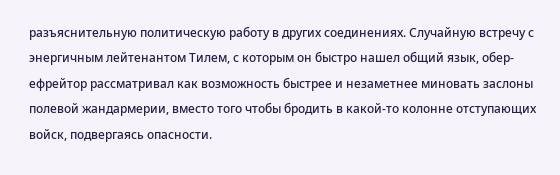разъяснительную политическую работу в других соединениях. Случайную встречу с энергичным лейтенантом Тилем, с которым он быстро нашел общий язык, обер-ефрейтор рассматривал как возможность быстрее и незаметнее миновать заслоны полевой жандармерии, вместо того чтобы бродить в какой-то колонне отступающих войск, подвергаясь опасности.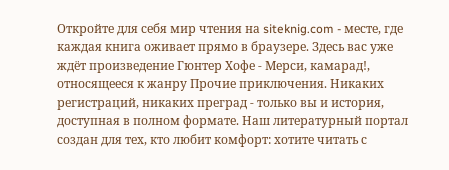Откройте для себя мир чтения на siteknig.com - месте, где каждая книга оживает прямо в браузере. Здесь вас уже ждёт произведение Гюнтер Хофе - Мерси, камарад!, относящееся к жанру Прочие приключения. Никаких регистраций, никаких преград - только вы и история, доступная в полном формате. Наш литературный портал создан для тех, кто любит комфорт: хотите читать с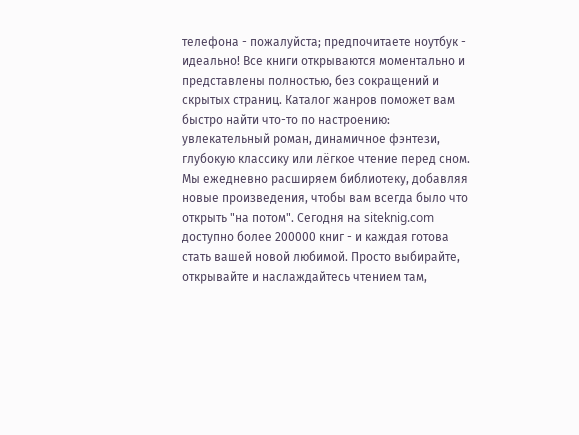телефона - пожалуйста; предпочитаете ноутбук - идеально! Все книги открываются моментально и представлены полностью, без сокращений и скрытых страниц. Каталог жанров поможет вам быстро найти что-то по настроению: увлекательный роман, динамичное фэнтези, глубокую классику или лёгкое чтение перед сном. Мы ежедневно расширяем библиотеку, добавляя новые произведения, чтобы вам всегда было что открыть "на потом". Сегодня на siteknig.com доступно более 200000 книг - и каждая готова стать вашей новой любимой. Просто выбирайте, открывайте и наслаждайтесь чтением там,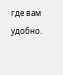где вам удобно.